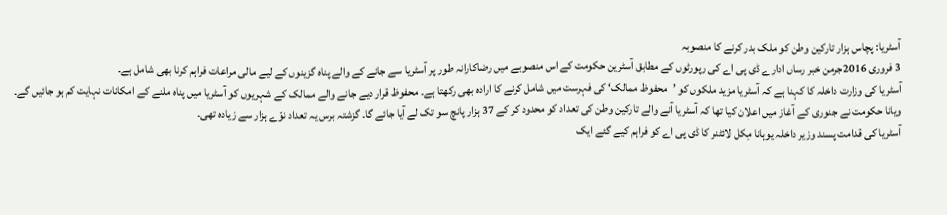آسٹریا: پچاس ہزار تارکین وطن کو ملک بدر کرنے کا منصوبہ
3 فروری 2016جرمن خبر رساں ادارے ڈی پی اے کی رپورٹوں کے مطابق آسٹرین حکومت کے اس منصوبے میں رضاکارانہ طور پر آسٹریا سے جانے کے والے پناہ گزینوں کے لیے مالی مراعات فراہم کرنا بھی شامل ہے۔
آسٹریا کی وزارت داخلہ کا کہنا ہے کہ آسٹریا مزید ملکوں کو ’محفوظ ممالک‘ کی فہرست میں شامل کرنے کا ارادہ بھی رکھتا ہے۔ محفوظ قرار دیے جانے والے ممالک کے شہریوں کو آسٹریا میں پناہ ملنے کے امکانات نہایت کم ہو جائیں گے۔
ویانا حکومت نے جنوری کے آغاز میں اعلان کیا تھا کہ آسٹریا آنے والے تارکین وطن کی تعداد کو محدود کر کے 37 ہزار پانچ سو تک لے آیا جائے گا۔ گزشتہ برس یہ تعداد نوّے ہزار سے زیادہ تھی۔
آسٹریا کی قدامت پسند وزیر داخلہ یوہانا مِکل لائٹنر کا ڈی پی اے کو فراہم کیے گئے ایک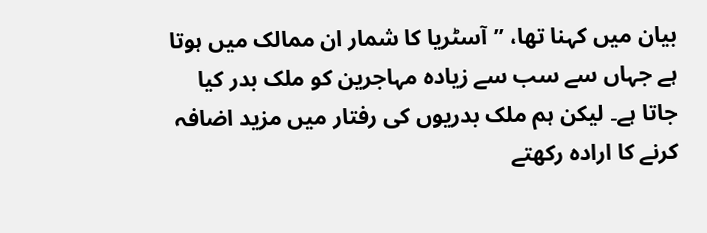بیان میں کہنا تھا، ’’آسٹریا کا شمار ان ممالک میں ہوتا ہے جہاں سے سب سے زیادہ مہاجرین کو ملک بدر کیا جاتا ہے۔ لیکن ہم ملک بدریوں کی رفتار میں مزید اضافہ کرنے کا ارادہ رکھتے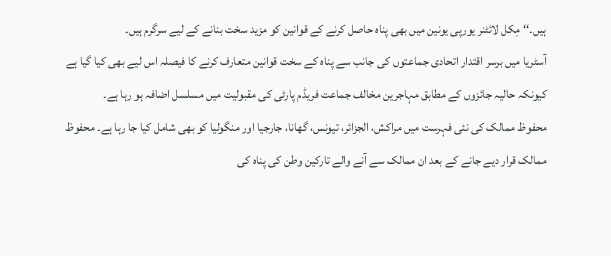ہیں۔‘‘ مِکل لائٹنر یورپی یونین میں بھی پناہ حاصل کرنے کے قوانین کو مزید سخت بنانے کے لیے سرگرم ہیں۔
آسٹریا میں برسر اقتدار اتحادی جماعتوں کی جانب سے پناہ کے سخت قوانین متعارف کرنے کا فیصلہ اس لیے بھی کیا گیا ہے کیونکہ حالیہ جائزوں کے مطابق مہاجرین مخالف جماعت فریڈم پارٹی کی مقبولیت میں مسلسل اضافہ ہو رہا ہے۔
محفوظ ممالک کی نئی فہرست میں مراکش، الجزائر، تیونس، گھانا، جارجیا اور منگولیا کو بھی شامل کیا جا رہا ہے۔ محفوظ ممالک قرار دیے جانے کے بعد ان ممالک سے آنے والے تارکین وطن کی پناہ کی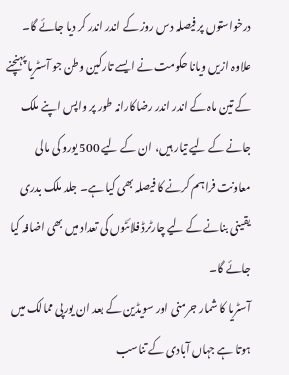درخواستوں پر فیصلہ دس روز کے اندر اندر کر دیا جائے گا۔
علاوہ ازیں ویانا حکومت نے ایسے تارکین وطن جو آسٹریا پہنچنے کے تین ماہ کے اندر اندر رضاکارانہ طور پر واپس اپنے ملک جانے کے لیے تیار ہیں، ان کے لیے 500 یورو کی مالی معاونت فراہم کرنے کا فیصلہ بھی کیا ہے۔ جلد ملک بدری یقینی بنانے کے لیے چارٹرڈ فلائٹوں کی تعداد میں بھی اضافہ کیا جائے گا۔
آسٹریا کا شمار جرمنی اور سویڈین کے بعد ان یورپی ممالک میں ہوتا ہے جہاں آبادی کے تناسب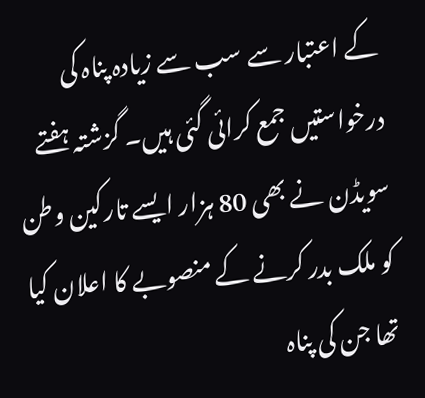کے اعتبار سے سب سے زیادہ پناہ کی درخواستیں جمع کرائی گئی ہیں۔ گزشتہ ہفتے سویڈن نے بھی 80 ہزار ایسے تارکین وطن کو ملک بدر کرنے کے منصوبے کا اعلان کیا تھا جن کی پناہ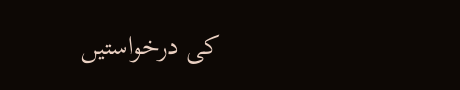کی درخواستیں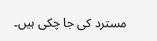مسترد کی جا چکی ہیں۔